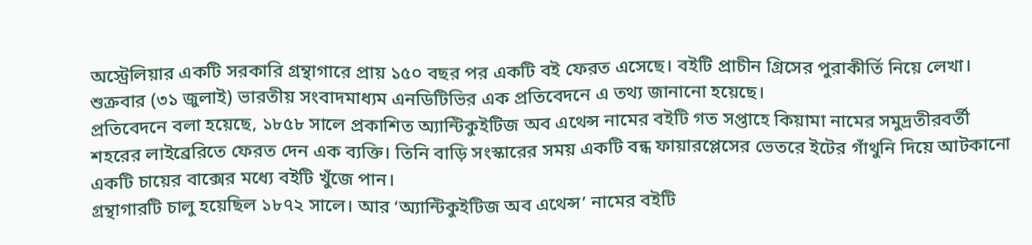অস্ট্রেলিয়ার একটি সরকারি গ্রন্থাগারে প্রায় ১৫০ বছর পর একটি বই ফেরত এসেছে। বইটি প্রাচীন গ্রিসের পুরাকীর্তি নিয়ে লেখা।
শুক্রবার (৩১ জুলাই) ভারতীয় সংবাদমাধ্যম এনডিটিভির এক প্রতিবেদনে এ তথ্য জানানো হয়েছে।
প্রতিবেদনে বলা হয়েছে, ১৮৫৮ সালে প্রকাশিত অ্যান্টিকুইটিজ অব এথেন্স নামের বইটি গত সপ্তাহে কিয়ামা নামের সমুদ্রতীরবর্তী শহরের লাইব্রেরিতে ফেরত দেন এক ব্যক্তি। তিনি বাড়ি সংস্কারের সময় একটি বন্ধ ফায়ারপ্লেসের ভেতরে ইটের গাঁথুনি দিয়ে আটকানো একটি চায়ের বাক্সের মধ্যে বইটি খুঁজে পান।
গ্রন্থাগারটি চালু হয়েছিল ১৮৭২ সালে। আর ‘অ্যান্টিকুইটিজ অব এথেন্স’ নামের বইটি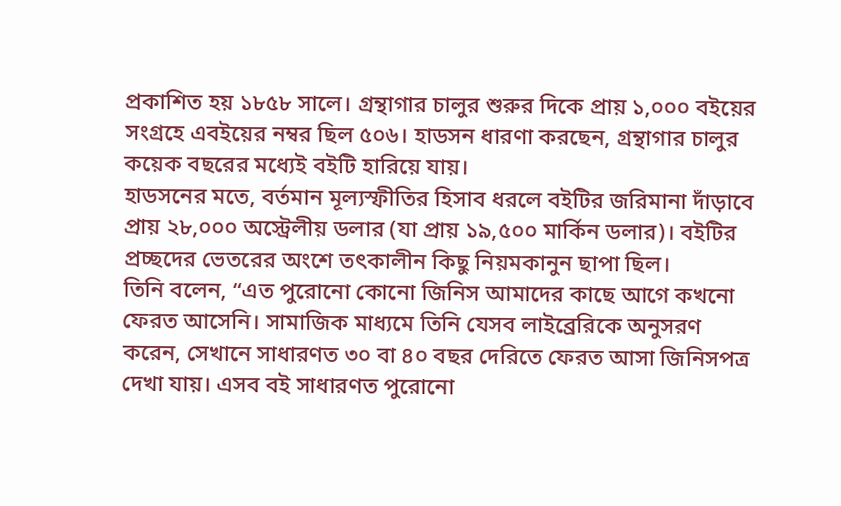প্রকাশিত হয় ১৮৫৮ সালে। গ্রন্থাগার চালুর শুরুর দিকে প্রায় ১,০০০ বইয়ের সংগ্রহে এবইয়ের নম্বর ছিল ৫০৬। হাডসন ধারণা করছেন, গ্রন্থাগার চালুর কয়েক বছরের মধ্যেই বইটি হারিয়ে যায়।
হাডসনের মতে, বর্তমান মূল্যস্ফীতির হিসাব ধরলে বইটির জরিমানা দাঁড়াবে প্রায় ২৮,০০০ অস্ট্রেলীয় ডলার (যা প্রায় ১৯,৫০০ মার্কিন ডলার)। বইটির প্রচ্ছদের ভেতরের অংশে তৎকালীন কিছু নিয়মকানুন ছাপা ছিল।
তিনি বলেন, “এত পুরোনো কোনো জিনিস আমাদের কাছে আগে কখনো ফেরত আসেনি। সামাজিক মাধ্যমে তিনি যেসব লাইব্রেরিকে অনুসরণ করেন, সেখানে সাধারণত ৩০ বা ৪০ বছর দেরিতে ফেরত আসা জিনিসপত্র দেখা যায়। এসব বই সাধারণত পুরোনো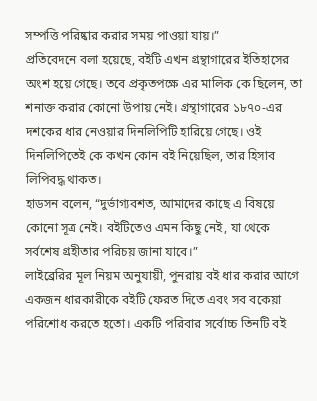সম্পত্তি পরিষ্কার করার সময় পাওয়া যায়।”
প্রতিবেদনে বলা হয়েছে, বইটি এখন গ্রন্থাগারের ইতিহাসের অংশ হয়ে গেছে। তবে প্রকৃতপক্ষে এর মালিক কে ছিলেন, তা শনাক্ত করার কোনো উপায় নেই। গ্রন্থাগারের ১৮৭০-এর দশকের ধার নেওয়ার দিনলিপিটি হারিয়ে গেছে। ওই দিনলিপিতেই কে কখন কোন বই নিয়েছিল, তার হিসাব লিপিবদ্ধ থাকত।
হাডসন বলেন, “দুর্ভাগ্যবশত, আমাদের কাছে এ বিষয়ে কোনো সূত্র নেই। বইটিতেও এমন কিছু নেই, যা থেকে সর্বশেষ গ্রহীতার পরিচয় জানা যাবে।”
লাইব্রেরির মূল নিয়ম অনুযায়ী, পুনরায় বই ধার করার আগে একজন ধারকারীকে বইটি ফেরত দিতে এবং সব বকেয়া পরিশোধ করতে হতো। একটি পরিবার সর্বোচ্চ তিনটি বই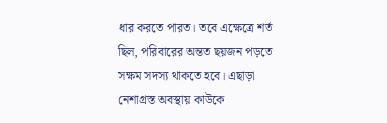ধার করতে পারত। তবে এক্ষেত্রে শর্ত ছিল, পরিবারের অন্তত ছয়জন পড়তে সক্ষম সদস্য থাকতে হবে। এছাড়া নেশাগ্রস্ত অবস্থায় কাউকে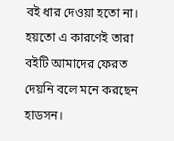বই ধার দেওয়া হতো না। হয়তো এ কারণেই তারা বইটি আমাদের ফেরত দেয়নি বলে মনে করছেন হাডসন।